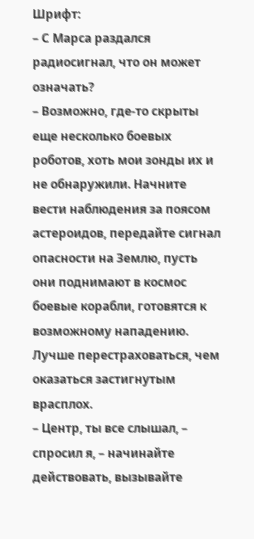Шрифт:
– С Марса раздался радиосигнал, что он может означать?
– Возможно, где-то скрыты еще несколько боевых роботов, хоть мои зонды их и не обнаружили. Начните вести наблюдения за поясом астероидов, передайте сигнал опасности на Землю, пусть они поднимают в космос боевые корабли, готовятся к возможному нападению. Лучше перестраховаться, чем оказаться застигнутым врасплох.
– Центр, ты все слышал, – спросил я, – начинайте действовать, вызывайте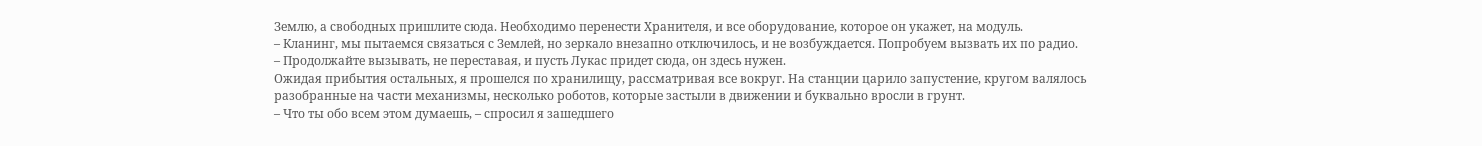Землю, а свободных пришлите сюда. Необходимо перенести Хранителя, и все оборудование, которое он укажет, на модуль.
– Кланинг, мы пытаемся связаться с Землей, но зеркало внезапно отключилось, и не возбуждается. Попробуем вызвать их по радио.
– Продолжайте вызывать, не переставая, и пусть Лукас придет сюда, он здесь нужен.
Ожидая прибытия остальных, я прошелся по хранилищу, рассматривая все вокруг. На станции царило запустение, кругом валялось разобранные на части механизмы, несколько роботов, которые застыли в движении и буквально вросли в грунт.
– Что ты обо всем этом думаешь, – спросил я зашедшего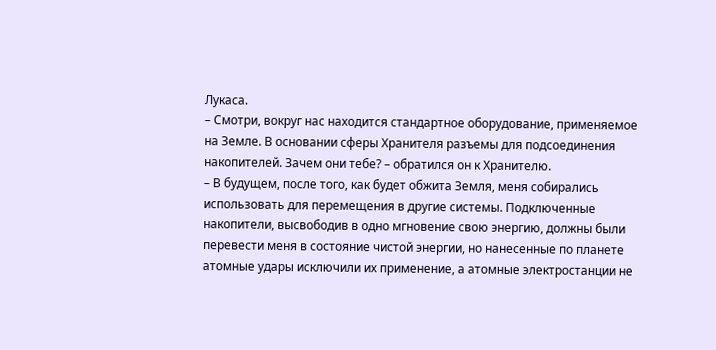Лукаса.
– Смотри, вокруг нас находится стандартное оборудование, применяемое на Земле. В основании сферы Хранителя разъемы для подсоединения накопителей. Зачем они тебе? – обратился он к Хранителю.
– В будущем, после того, как будет обжита Земля, меня собирались использовать для перемещения в другие системы. Подключенные накопители, высвободив в одно мгновение свою энергию, должны были перевести меня в состояние чистой энергии, но нанесенные по планете атомные удары исключили их применение, а атомные электростанции не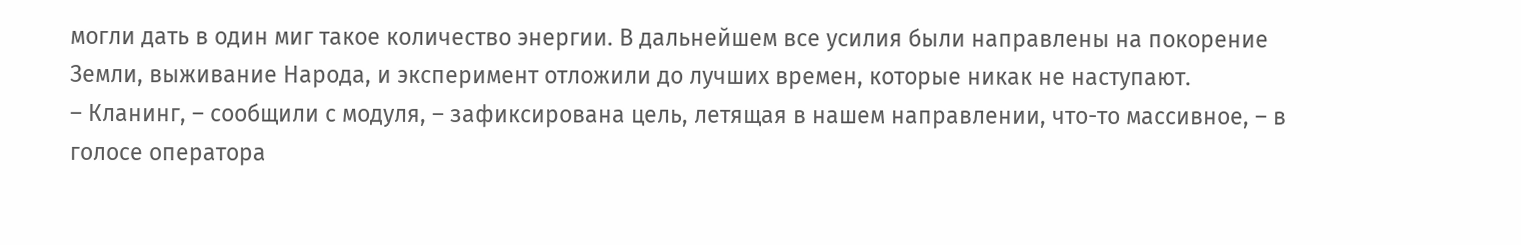могли дать в один миг такое количество энергии. В дальнейшем все усилия были направлены на покорение Земли, выживание Народа, и эксперимент отложили до лучших времен, которые никак не наступают.
– Кланинг, – сообщили с модуля, – зафиксирована цель, летящая в нашем направлении, что-то массивное, – в голосе оператора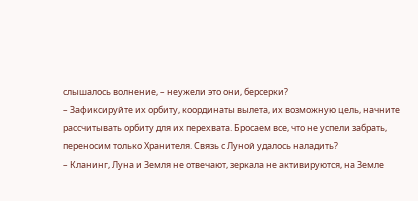слышалось волнение, – неужели это они, берсерки?
– Зафиксируйте их орбиту, координаты вылета, их возможную цель, начните рассчитывать орбиту для их перехвата. Бросаем все, что не успели забрать, переносим только Хранителя. Связь с Луной удалось наладить?
– Кланинг, Луна и Земля не отвечают, зеркала не активируются, на Земле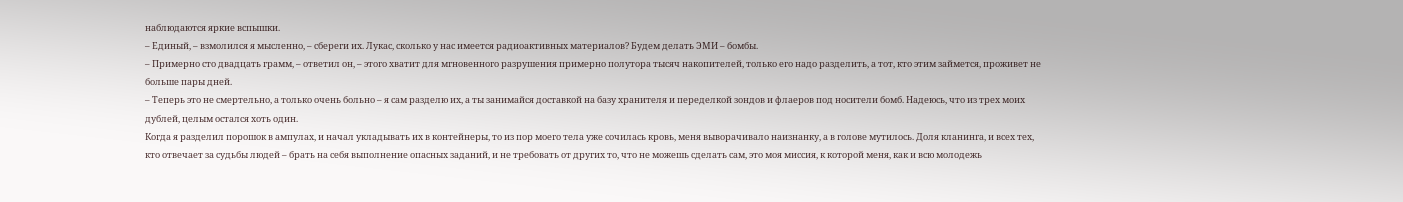наблюдаются яркие вспышки.
– Единый, – взмолился я мысленно, – сбереги их. Лукас, сколько у нас имеется радиоактивных материалов? Будем делать ЭМИ – бомбы.
– Примерно сто двадцать грамм, – ответил он, – этого хватит для мгновенного разрушения примерно полутора тысяч накопителей, только его надо разделить, а тот, кто этим займется, проживет не больше пары дней.
– Теперь это не смертельно, а только очень больно – я сам разделю их, а ты занимайся доставкой на базу хранителя и переделкой зондов и флаеров под носители бомб. Надеюсь, что из трех моих дублей, целым остался хоть один.
Когда я разделил порошок в ампулах, и начал укладывать их в контейнеры, то из пор моего тела уже сочилась кровь, меня выворачивало наизнанку, а в голове мутилось. Доля кланинга, и всех тех, кто отвечает за судьбы людей – брать на себя выполнение опасных заданий, и не требовать от других то, что не можешь сделать сам, это моя миссия, к которой меня, как и всю молодежь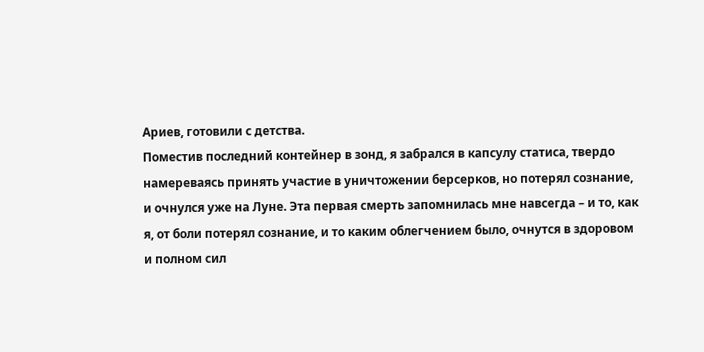Ариев, готовили с детства.
Поместив последний контейнер в зонд, я забрался в капсулу статиса, твердо намереваясь принять участие в уничтожении берсерков, но потерял сознание, и очнулся уже на Луне. Эта первая смерть запомнилась мне навсегда – и то, как я, от боли потерял сознание, и то каким облегчением было, очнутся в здоровом и полном сил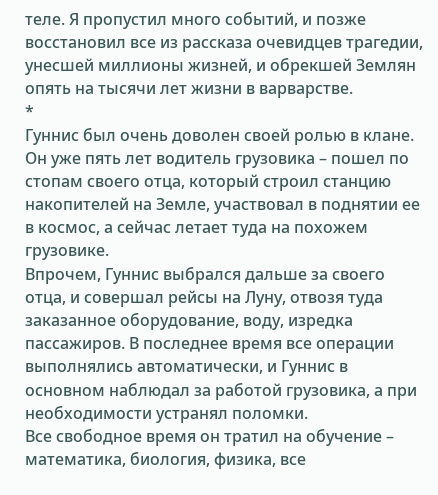теле. Я пропустил много событий, и позже восстановил все из рассказа очевидцев трагедии, унесшей миллионы жизней, и обрекшей Землян опять на тысячи лет жизни в варварстве.
*
Гуннис был очень доволен своей ролью в клане. Он уже пять лет водитель грузовика – пошел по стопам своего отца, который строил станцию накопителей на Земле, участвовал в поднятии ее в космос, а сейчас летает туда на похожем грузовике.
Впрочем, Гуннис выбрался дальше за своего отца, и совершал рейсы на Луну, отвозя туда заказанное оборудование, воду, изредка пассажиров. В последнее время все операции выполнялись автоматически, и Гуннис в основном наблюдал за работой грузовика, а при необходимости устранял поломки.
Все свободное время он тратил на обучение – математика, биология, физика, все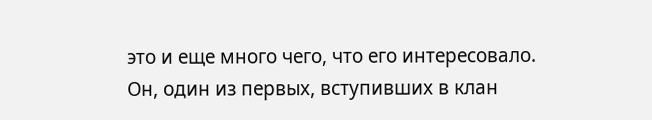это и еще много чего, что его интересовало. Он, один из первых, вступивших в клан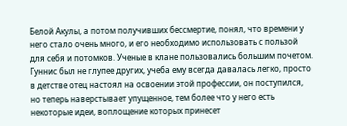Белой Акулы, а потом получивших бессмертие, понял, что времени у него стало очень много, и его необходимо использовать с пользой для себя и потомков. Ученые в клане пользовались большим почетом.
Гуннис был не глупее других, учеба ему всегда давалась легко, просто в детстве отец настоял на освоении этой профессии, он поступился, но теперь наверстывает упущенное, тем более что у него есть некоторые идеи, воплощение которых принесет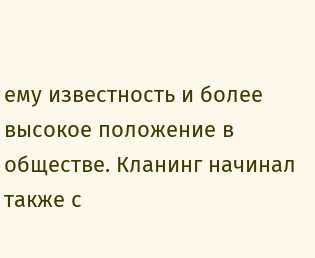ему известность и более высокое положение в обществе. Кланинг начинал также с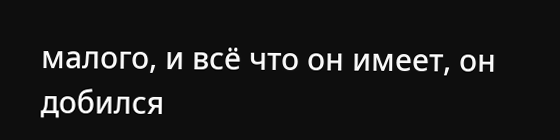малого, и всё что он имеет, он добился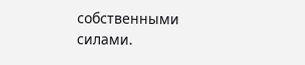собственными силами.